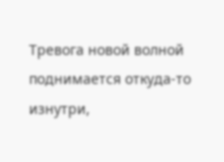Тревога новой волной поднимается откуда-то изнутри,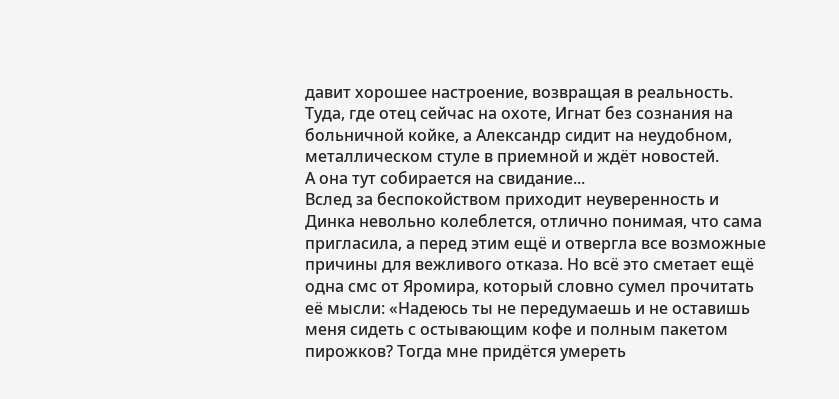давит хорошее настроение, возвращая в реальность. Туда, где отец сейчас на охоте, Игнат без сознания на больничной койке, а Александр сидит на неудобном, металлическом стуле в приемной и ждёт новостей.
А она тут собирается на свидание...
Вслед за беспокойством приходит неуверенность и Динка невольно колеблется, отлично понимая, что сама пригласила, а перед этим ещё и отвергла все возможные причины для вежливого отказа. Но всё это сметает ещё одна смс от Яромира, который словно сумел прочитать её мысли: «Надеюсь ты не передумаешь и не оставишь меня сидеть с остывающим кофе и полным пакетом пирожков? Тогда мне придётся умереть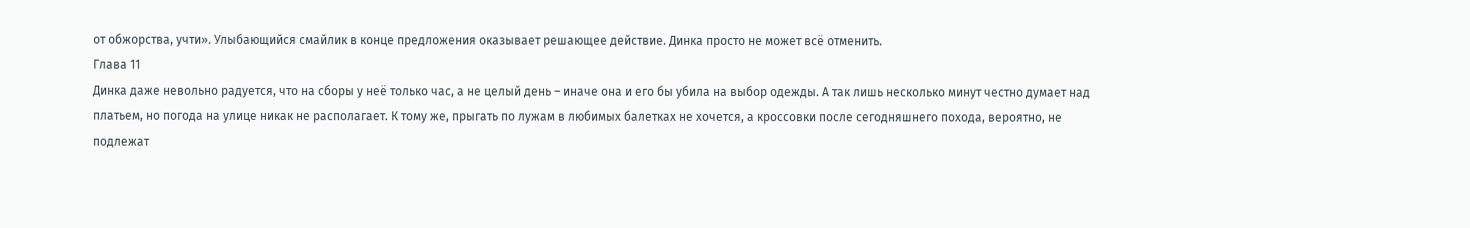от обжорства, учти». Улыбающийся смайлик в конце предложения оказывает решающее действие. Динка просто не может всё отменить.
Глава 11
Динка даже невольно радуется, что на сборы у неё только час, а не целый день – иначе она и его бы убила на выбор одежды. А так лишь несколько минут честно думает над платьем, но погода на улице никак не располагает. К тому же, прыгать по лужам в любимых балетках не хочется, а кроссовки после сегодняшнего похода, вероятно, не подлежат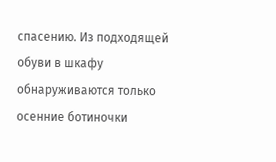спасению. Из подходящей обуви в шкафу обнаруживаются только осенние ботиночки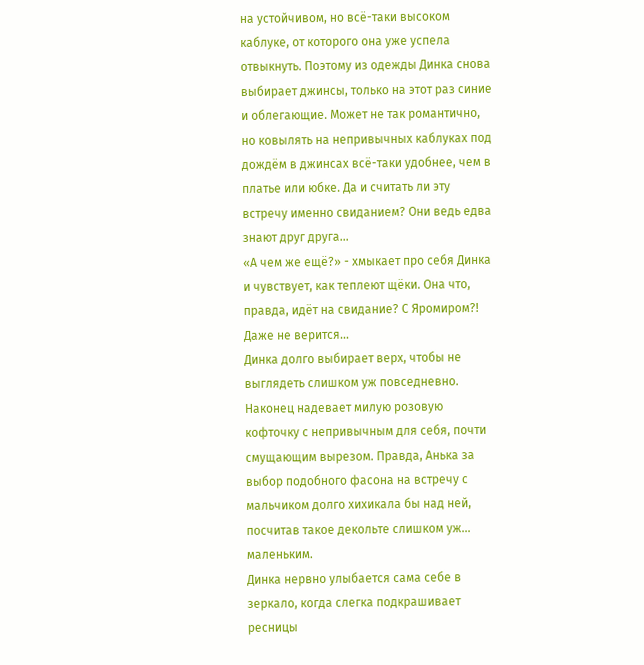на устойчивом, но всё-таки высоком каблуке, от которого она уже успела отвыкнуть. Поэтому из одежды Динка снова выбирает джинсы, только на этот раз синие и облегающие. Может не так романтично, но ковылять на непривычных каблуках под дождём в джинсах всё-таки удобнее, чем в платье или юбке. Да и считать ли эту встречу именно свиданием? Они ведь едва знают друг друга…
«А чем же ещё?» - хмыкает про себя Динка и чувствует, как теплеют щёки. Она что, правда, идёт на свидание? С Яромиром?! Даже не верится…
Динка долго выбирает верх, чтобы не выглядеть слишком уж повседневно. Наконец надевает милую розовую кофточку с непривычным для себя, почти смущающим вырезом. Правда, Анька за выбор подобного фасона на встречу с мальчиком долго хихикала бы над ней, посчитав такое декольте слишком уж... маленьким.
Динка нервно улыбается сама себе в зеркало, когда слегка подкрашивает ресницы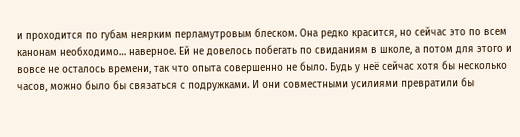и проходится по губам неярким перламутровым блеском. Она редко красится, но сейчас это по всем канонам необходимо… наверное. Ей не довелось побегать по свиданиям в школе, а потом для этого и вовсе не осталось времени, так что опыта совершенно не было. Будь у неё сейчас хотя бы несколько часов, можно было бы связаться с подружками. И они совместными усилиями превратили бы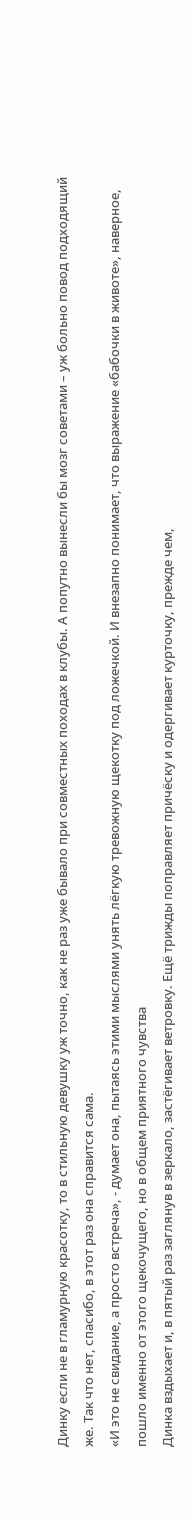Динку если не в гламурную красотку, то в стильную девушку уж точно, как не раз уже бывало при совместных походах в клубы. А попутно вынесли бы мозг советами – уж больно повод подходящий же. Так что нет, спасибо, в этот раз она справится сама.
«И это не свидание, а просто встреча», - думает она, пытаясь этими мыслями унять лёгкую тревожную щекотку под ложечкой. И внезапно понимает, что выражение «бабочки в животе», наверное, пошло именно от этого щекочущего, но в общем приятного чувства
Динка вздыхает и, в пятый раз заглянув в зеркало, застёгивает ветровку. Ещё трижды поправляет причёску и одергивает курточку, прежде чем,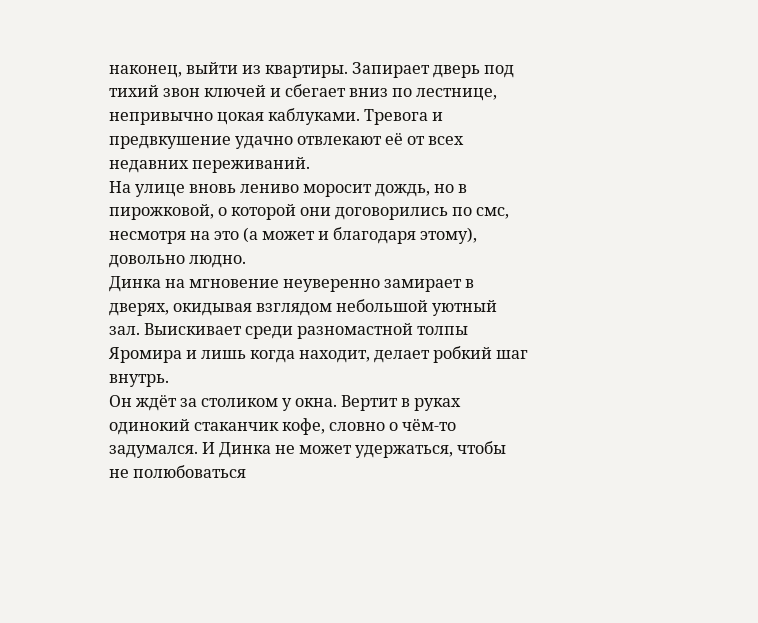наконец, выйти из квартиры. Запирает дверь под тихий звон ключей и сбегает вниз по лестнице, непривычно цокая каблуками. Тревога и предвкушение удачно отвлекают её от всех недавних переживаний.
На улице вновь лениво моросит дождь, но в пирожковой, о которой они договорились по смс, несмотря на это (а может и благодаря этому), довольно людно.
Динка на мгновение неуверенно замирает в дверях, окидывая взглядом небольшой уютный зал. Выискивает среди разномастной толпы Яромира и лишь когда находит, делает робкий шаг внутрь.
Он ждёт за столиком у окна. Вертит в руках одинокий стаканчик кофе, словно о чём-то задумался. И Динка не может удержаться, чтобы не полюбоваться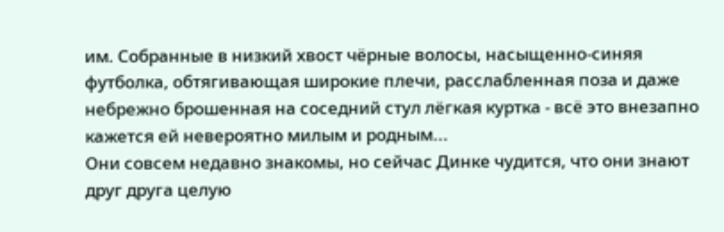им. Собранные в низкий хвост чёрные волосы, насыщенно-синяя футболка, обтягивающая широкие плечи, расслабленная поза и даже небрежно брошенная на соседний стул лёгкая куртка - всё это внезапно кажется ей невероятно милым и родным...
Они совсем недавно знакомы, но сейчас Динке чудится, что они знают друг друга целую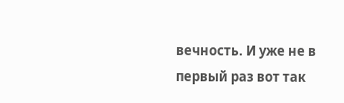вечность. И уже не в первый раз вот так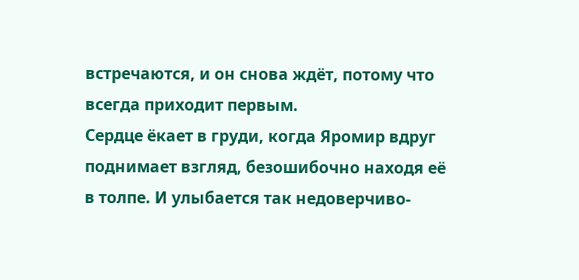встречаются, и он снова ждёт, потому что всегда приходит первым.
Сердце ёкает в груди, когда Яромир вдруг поднимает взгляд, безошибочно находя её в толпе. И улыбается так недоверчиво-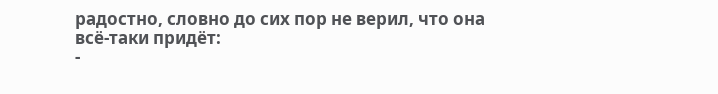радостно, словно до сих пор не верил, что она всё-таки придёт:
-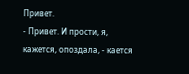Привет.
- Привет. И прости, я, кажется, опоздала, - кается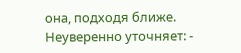она, подходя ближе. Неуверенно уточняет: -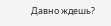Давно ждешь?